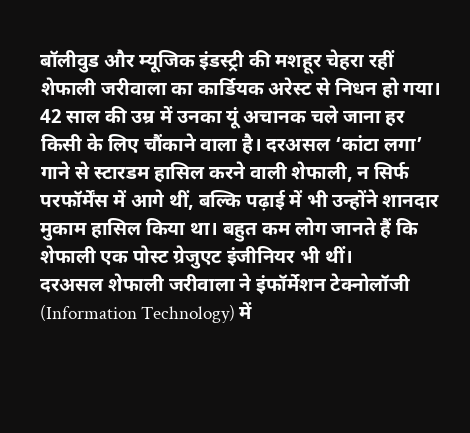बॉलीवुड और म्यूजिक इंडस्ट्री की मशहूर चेहरा रहीं शेफाली जरीवाला का कार्डियक अरेस्ट से निधन हो गया। 42 साल की उम्र में उनका यूं अचानक चले जाना हर किसी के लिए चौंकाने वाला है। दरअसल ‘कांटा लगा’ गाने से स्टारडम हासिल करने वाली शेफाली, न सिर्फ परफॉर्मेंस में आगे थीं, बल्कि पढ़ाई में भी उन्होंने शानदार मुकाम हासिल किया था। बहुत कम लोग जानते हैं कि शेफाली एक पोस्ट ग्रेजुएट इंजीनियर भी थीं।
दरअसल शेफाली जरीवाला ने इंफॉर्मेशन टेक्नोलॉजी (Information Technology) में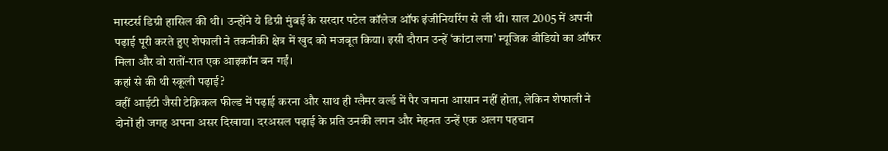मास्टर्स डिग्री हासिल की थी। उन्होंने ये डिग्री मुंबई के सरदार पटेल कॉलेज ऑफ इंजीनियरिंग से ली थी। साल 2005 में अपनी पढ़ाई पूरी करते हुए शेफाली ने तकनीकी क्षेत्र में खुद को मजबूत किया। इसी दौरान उन्हें ‘कांटा लगा’ म्यूजिक वीडियो का ऑफर मिला और वो रातों-रात एक आइकॉन बन गईं।
कहां से की थी स्कूली पढ़ाई?
वहीं आईटी जैसी टेक्निकल फील्ड में पढ़ाई करना और साथ ही ग्लैमर वर्ल्ड में पैर जमाना आसान नहीं होता, लेकिन शेफाली ने दोनों ही जगह अपना असर दिखाया। दरअसल पढ़ाई के प्रति उनकी लगन और मेहनत उन्हें एक अलग पहचान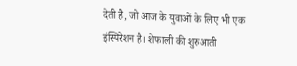देती है, जो आज के युवाओं के लिए भी एक इंस्पिरेशन है। शेफाली की शुरुआती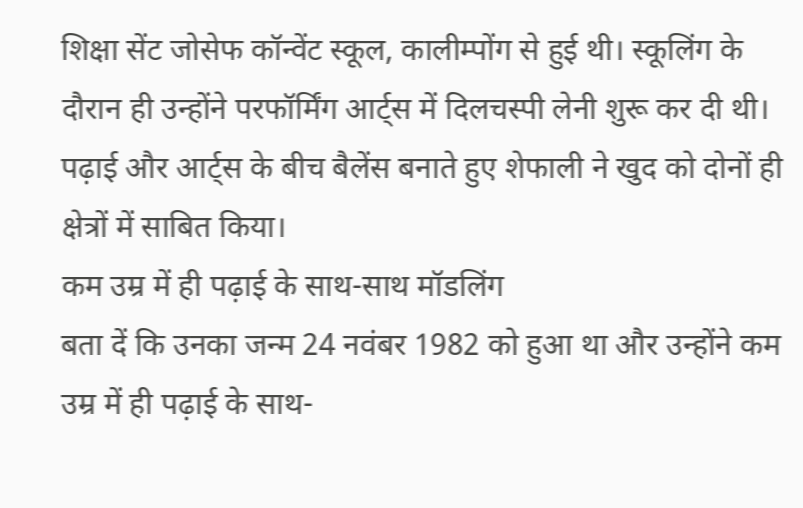शिक्षा सेंट जोसेफ कॉन्वेंट स्कूल, कालीम्पोंग से हुई थी। स्कूलिंग के दौरान ही उन्होंने परफॉर्मिंग आर्ट्स में दिलचस्पी लेनी शुरू कर दी थी। पढ़ाई और आर्ट्स के बीच बैलेंस बनाते हुए शेफाली ने खुद को दोनों ही क्षेत्रों में साबित किया।
कम उम्र में ही पढ़ाई के साथ-साथ मॉडलिंग
बता दें कि उनका जन्म 24 नवंबर 1982 को हुआ था और उन्होंने कम उम्र में ही पढ़ाई के साथ-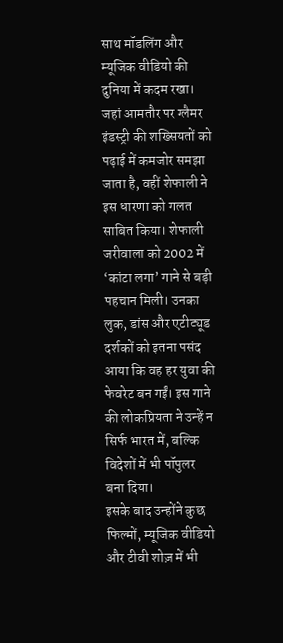साथ मॉडलिंग और म्यूजिक वीडियो की दुनिया में कदम रखा। जहां आमतौर पर ग्लैमर इंडस्ट्री की शख्सियतों को पढ़ाई में कमजोर समझा जाता है, वहीं शेफाली ने इस धारणा को गलत साबित किया। शेफाली जरीवाला को 2002 में ‘कांटा लगा’ गाने से बड़ी पहचान मिली। उनका लुक, डांस और एटीट्यूड दर्शकों को इतना पसंद आया कि वह हर युवा की फेवरेट बन गईं। इस गाने की लोकप्रियता ने उन्हें न सिर्फ भारत में, बल्कि विदेशों में भी पॉपुलर बना दिया।
इसके बाद उन्होंने कुछ फिल्मों, म्यूजिक वीडियो और टीवी शोज़ में भी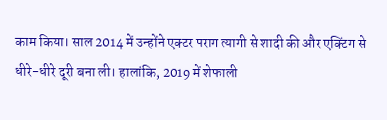काम किया। साल 2014 में उन्होंने एक्टर पराग त्यागी से शादी की और एक्टिंग से धीरे-धीरे दूरी बना ली। हालांकि, 2019 में शेफाली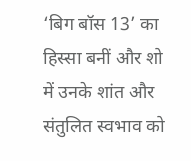‘बिग बॉस 13’ का हिस्सा बनीं और शो में उनके शांत और संतुलित स्वभाव को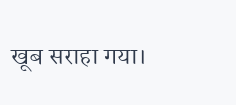खूब सराहा गया।